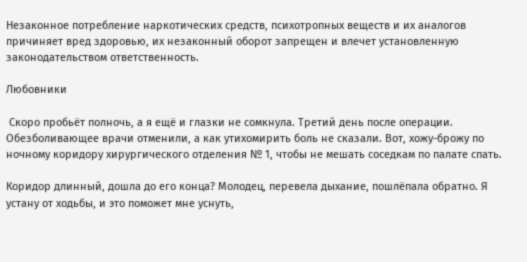Незаконное потребление наркотических средств, психотропных веществ и их аналогов причиняет вред здоровью, их незаконный оборот запрещен и влечет установленную законодательством ответственность.

Любовники

 Скоро пробьёт полночь, а я ещё и глазки не сомкнула. Третий день после операции. Обезболивающее врачи отменили, а как утихомирить боль не сказали. Вот, хожу-брожу по ночному коридору хирургического отделения № 1, чтобы не мешать соседкам по палате спать.

Коридор длинный, дошла до его конца? Молодец, перевела дыхание, пошлёпала обратно. Я устану от ходьбы, и это поможет мне уснуть,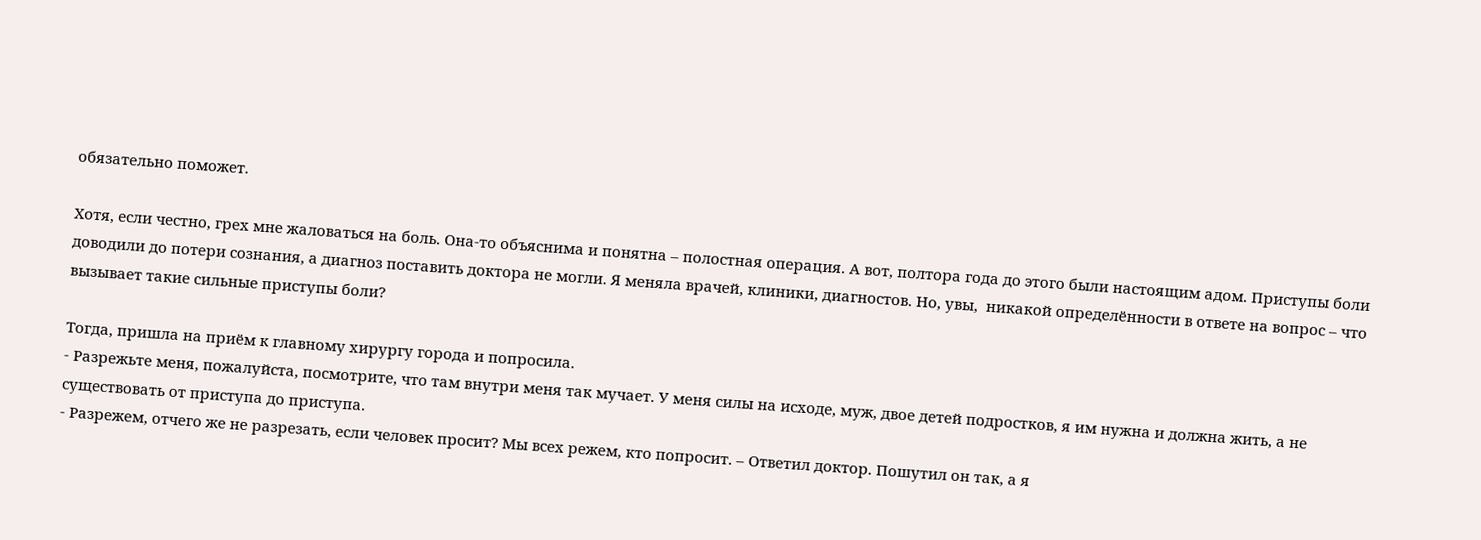обязательно поможет.

Хотя, если честно, грех мне жаловаться на боль. Она-то объяснима и понятна – полостная операция. А вот, полтора года до этого были настоящим адом. Приступы боли доводили до потери сознания, а диагноз поставить доктора не могли. Я меняла врачей, клиники, диагностов. Но, увы,  никакой определённости в ответе на вопрос – что вызывает такие сильные приступы боли?

Тогда, пришла на приём к главному хирургу города и попросила.
- Разрежьте меня, пожалуйста, посмотрите, что там внутри меня так мучает. У меня силы на исходе, муж, двое детей подростков, я им нужна и должна жить, а не существовать от приступа до приступа.
- Разрежем, отчего же не разрезать, если человек просит? Мы всех режем, кто попросит. – Ответил доктор. Пошутил он так, а я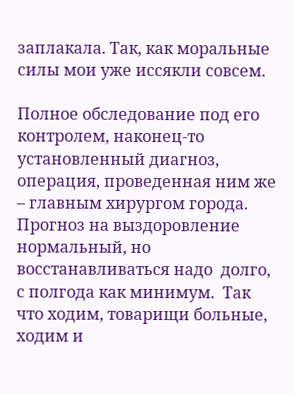заплакала. Так, как моральные силы мои уже иссякли совсем.

Полное обследование под его контролем, наконец-то установленный диагноз, операция, проведенная ним же – главным хирургом города. Прогноз на выздоровление нормальный, но восстанавливаться надо  долго, с полгода как минимум.  Так что ходим, товарищи больные, ходим и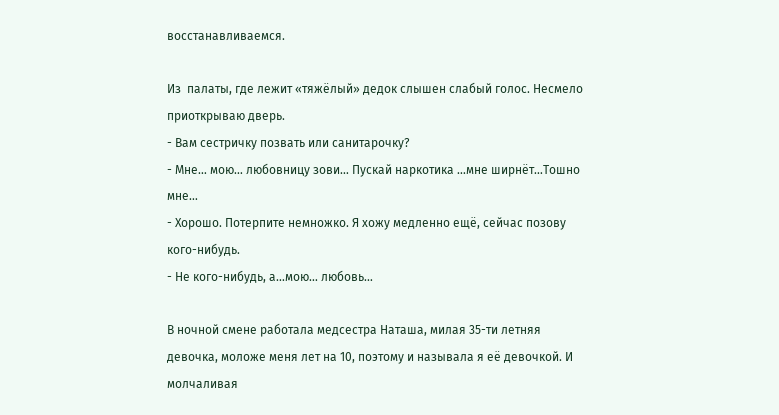восстанавливаемся.

Из  палаты, где лежит «тяжёлый» дедок слышен слабый голос. Несмело приоткрываю дверь.
- Вам сестричку позвать или санитарочку?
- Мне… мою… любовницу зови… Пускай наркотика …мне ширнёт…Тошно мне…
- Хорошо. Потерпите немножко. Я хожу медленно ещё, сейчас позову кого-нибудь.
- Не кого-нибудь, а…мою… любовь…

В ночной смене работала медсестра Наташа, милая 35-ти летняя девочка, моложе меня лет на 10, поэтому и называла я её девочкой. И молчаливая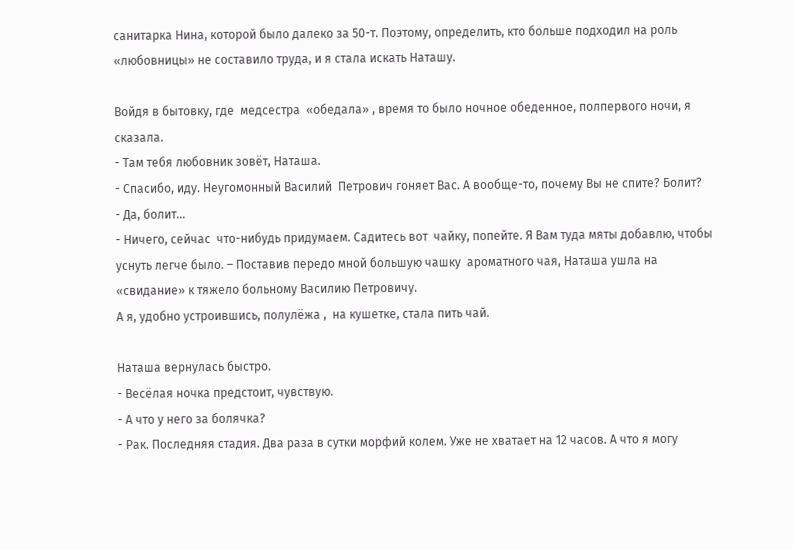санитарка Нина, которой было далеко за 50-т. Поэтому, определить, кто больше подходил на роль  «любовницы» не составило труда, и я стала искать Наташу.

Войдя в бытовку, где  медсестра  «обедала» , время то было ночное обеденное, полпервого ночи, я сказала.
- Там тебя любовник зовёт, Наташа.
- Спасибо, иду. Неугомонный Василий  Петрович гоняет Вас. А вообще-то, почему Вы не спите? Болит?
- Да, болит…
- Ничего, сейчас  что-нибудь придумаем. Садитесь вот  чайку, попейте. Я Вам туда мяты добавлю, чтобы уснуть легче было. – Поставив передо мной большую чашку  ароматного чая, Наташа ушла на «свидание» к тяжело больному Василию Петровичу.
А я, удобно устроившись, полулёжа ,  на кушетке, стала пить чай.

Наташа вернулась быстро.
- Весёлая ночка предстоит, чувствую.
- А что у него за болячка?
- Рак. Последняя стадия. Два раза в сутки морфий колем. Уже не хватает на 12 часов. А что я могу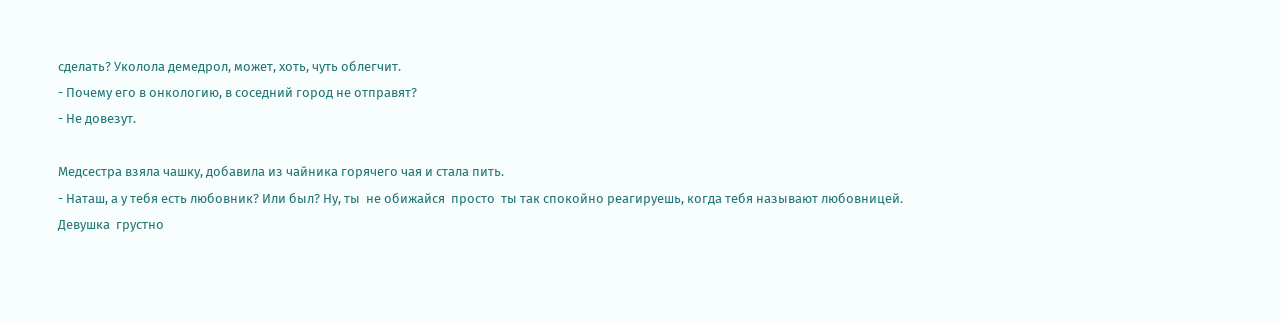сделать? Уколола демедрол, может, хоть, чуть облегчит.
- Почему его в онкологию, в соседний город не отправят?
- Не довезут.

Медсестра взяла чашку, добавила из чайника горячего чая и стала пить.
- Наташ, а у тебя есть любовник? Или был? Ну, ты  не обижайся  просто  ты так спокойно реагируешь, когда тебя называют любовницей.
Девушка  грустно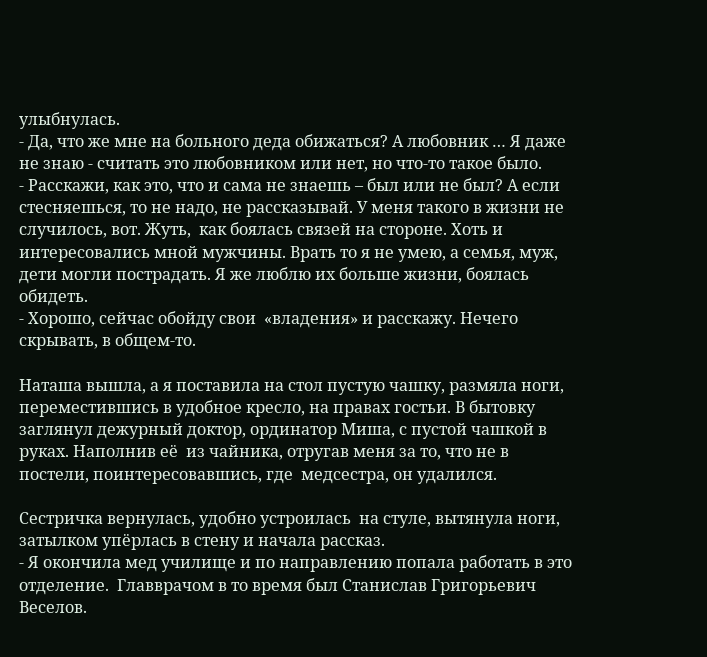улыбнулась.
- Да, что же мне на больного деда обижаться? А любовник … Я даже не знаю - считать это любовником или нет, но что-то такое было.
- Расскажи, как это, что и сама не знаешь – был или не был? А если стесняешься, то не надо, не рассказывай. У меня такого в жизни не случилось, вот. Жуть,  как боялась связей на стороне. Хоть и интересовались мной мужчины. Врать то я не умею, а семья, муж, дети могли пострадать. Я же люблю их больше жизни, боялась обидеть.
- Хорошо, сейчас обойду свои  «владения» и расскажу. Нечего скрывать, в общем-то.

Наташа вышла, а я поставила на стол пустую чашку, размяла ноги, переместившись в удобное кресло, на правах гостьи. В бытовку заглянул дежурный доктор, ординатор Миша, с пустой чашкой в руках. Наполнив её  из чайника, отругав меня за то, что не в постели, поинтересовавшись, где  медсестра, он удалился.

Сестричка вернулась, удобно устроилась  на стуле, вытянула ноги, затылком упёрлась в стену и начала рассказ.
- Я окончила мед училище и по направлению попала работать в это отделение.  Главврачом в то время был Станислав Григорьевич Веселов.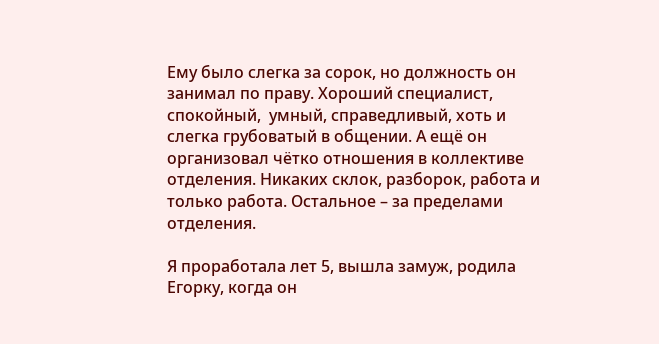Ему было слегка за сорок, но должность он занимал по праву. Хороший специалист, спокойный,  умный, справедливый, хоть и слегка грубоватый в общении. А ещё он  организовал чётко отношения в коллективе отделения. Никаких склок, разборок, работа и только работа. Остальное – за пределами отделения.

Я проработала лет 5, вышла замуж, родила Егорку, когда он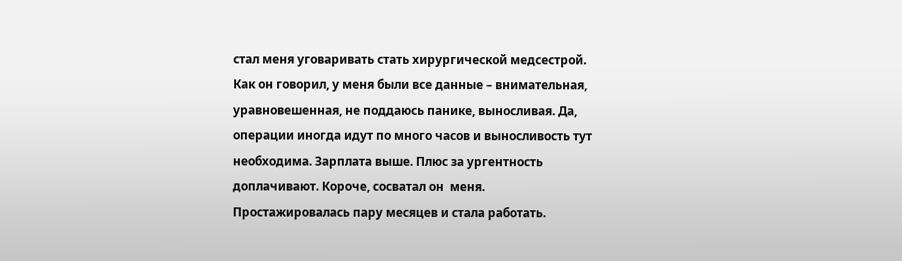стал меня уговаривать стать хирургической медсестрой.  Как он говорил, у меня были все данные – внимательная, уравновешенная, не поддаюсь панике, выносливая. Да, операции иногда идут по много часов и выносливость тут необходима. Зарплата выше. Плюс за ургентность доплачивают. Короче, сосватал он  меня. Простажировалась пару месяцев и стала работать.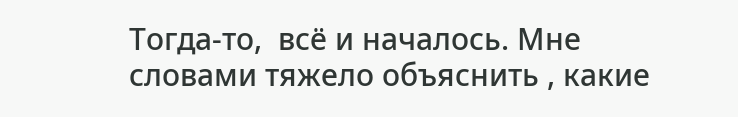Тогда-то,  всё и началось. Мне словами тяжело объяснить , какие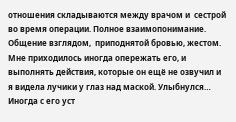отношения складываются между врачом и  сестрой во время операции. Полное взаимопонимание. Общение взглядом,  приподнятой бровью, жестом. Мне приходилось иногда опережать его, и выполнять действия, которые он ещё не озвучил и я видела лучики у глаз над маской. Улыбнулся… Иногда с его уст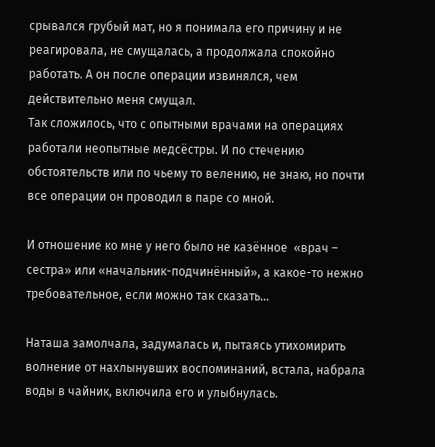срывался грубый мат, но я понимала его причину и не реагировала, не смущалась, а продолжала спокойно работать. А он после операции извинялся, чем действительно меня смущал.
Так сложилось, что с опытными врачами на операциях работали неопытные медсёстры. И по стечению  обстоятельств или по чьему то велению, не знаю, но почти все операции он проводил в паре со мной.

И отношение ко мне у него было не казённое  «врач – сестра» или «начальник-подчинённый», а какое-то нежно требовательное, если можно так сказать…

Наташа замолчала, задумалась и, пытаясь утихомирить волнение от нахлынувших воспоминаний, встала, набрала воды в чайник, включила его и улыбнулась.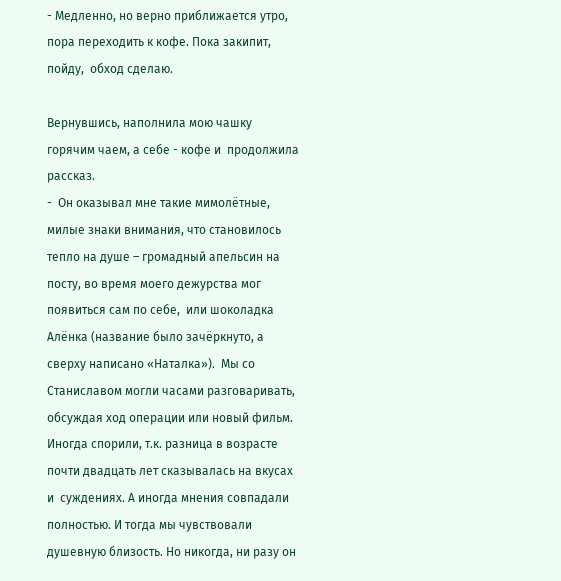- Медленно, но верно приближается утро, пора переходить к кофе. Пока закипит, пойду,  обход сделаю.

Вернувшись, наполнила мою чашку горячим чаем, а себе - кофе и  продолжила рассказ.
-  Он оказывал мне такие мимолётные, милые знаки внимания, что становилось тепло на душе – громадный апельсин на посту, во время моего дежурства мог появиться сам по себе,  или шоколадка Алёнка (название было зачёркнуто, а сверху написано «Наталка»).  Мы со Станиславом могли часами разговаривать, обсуждая ход операции или новый фильм. Иногда спорили, т.к. разница в возрасте почти двадцать лет сказывалась на вкусах и  суждениях. А иногда мнения совпадали полностью. И тогда мы чувствовали душевную близость. Но никогда, ни разу он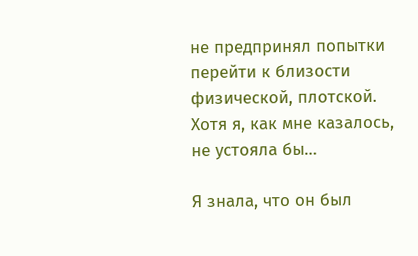не предпринял попытки  перейти к близости физической, плотской. Хотя я, как мне казалось, не устояла бы…

Я знала, что он был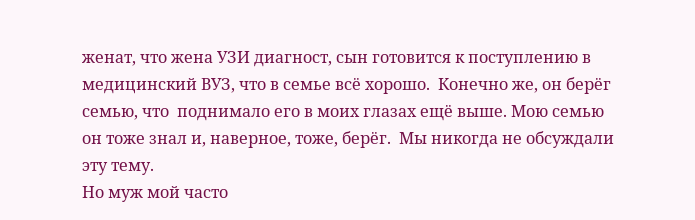женат, что жена УЗИ диагност, сын готовится к поступлению в  медицинский ВУЗ, что в семье всё хорошо.  Конечно же, он берёг семью, что  поднимало его в моих глазах ещё выше. Мою семью он тоже знал и, наверное, тоже, берёг.  Мы никогда не обсуждали эту тему.
Но муж мой часто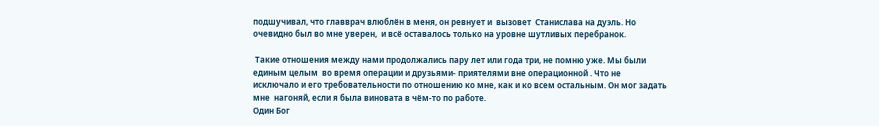подшучивал, что главврач влюблён в меня, он ревнует и  вызовет  Станислава на дуэль. Но очевидно был во мне уверен,  и всё оставалось только на уровне шутливых перебранок.

 Такие отношения между нами продолжались пару лет или года три, не помню уже. Мы были единым целым  во время операции и друзьями- приятелями вне операционной . Что не исключало и его требовательности по отношению ко мне, как и ко всем остальным. Он мог задать мне  нагоняй, если я была виновата в чём-то по работе.
Один Бог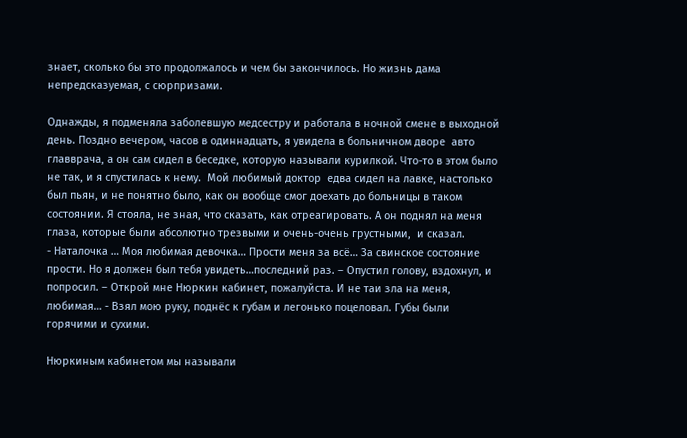знает, сколько бы это продолжалось и чем бы закончилось. Но жизнь дама непредсказуемая, с сюрпризами.

Однажды, я подменяла заболевшую медсестру и работала в ночной смене в выходной день. Поздно вечером, часов в одиннадцать, я увидела в больничном дворе  авто главврача, а он сам сидел в беседке, которую называли курилкой. Что-то в этом было не так, и я спустилась к нему.  Мой любимый доктор  едва сидел на лавке, настолько был пьян, и не понятно было, как он вообще смог доехать до больницы в таком состоянии. Я стояла, не зная, что сказать, как отреагировать. А он поднял на меня глаза, которые были абсолютно трезвыми и очень-очень грустными,  и сказал.
- Наталочка … Моя любимая девочка… Прости меня за всё… За свинское состояние прости. Но я должен был тебя увидеть…последний раз. – Опустил голову, вздохнул, и попросил. – Открой мне Нюркин кабинет, пожалуйста. И не таи зла на меня, любимая… - Взял мою руку, поднёс к губам и легонько поцеловал. Губы были горячими и сухими.

Нюркиным кабинетом мы называли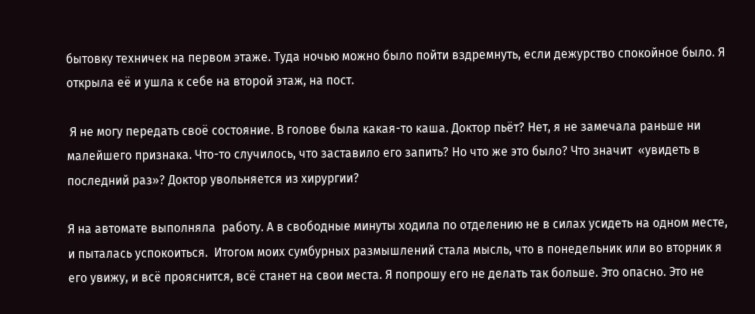бытовку техничек на первом этаже. Туда ночью можно было пойти вздремнуть, если дежурство спокойное было. Я открыла её и ушла к себе на второй этаж, на пост.

 Я не могу передать своё состояние. В голове была какая-то каша. Доктор пьёт? Нет, я не замечала раньше ни малейшего признака. Что-то случилось, что заставило его запить? Но что же это было? Что значит  «увидеть в последний раз»? Доктор увольняется из хирургии?

Я на автомате выполняла  работу. А в свободные минуты ходила по отделению не в силах усидеть на одном месте, и пыталась успокоиться.  Итогом моих сумбурных размышлений стала мысль, что в понедельник или во вторник я его увижу, и всё прояснится, всё станет на свои места. Я попрошу его не делать так больше. Это опасно. Это не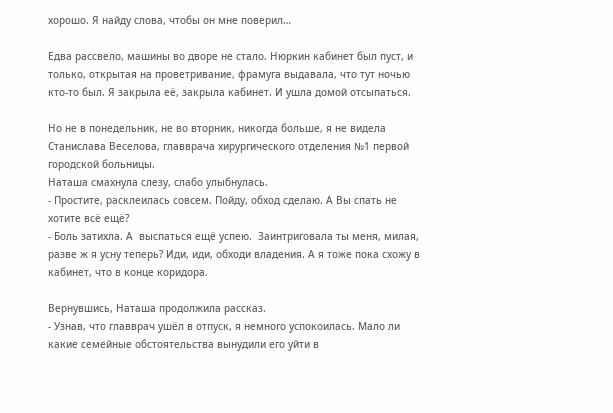хорошо. Я найду слова, чтобы он мне поверил…

Едва рассвело, машины во дворе не стало. Нюркин кабинет был пуст, и только, открытая на проветривание, фрамуга выдавала, что тут ночью кто-то был. Я закрыла её, закрыла кабинет. И ушла домой отсыпаться.

Но не в понедельник, не во вторник, никогда больше, я не видела Станислава Веселова, главврача хирургического отделения №1 первой городской больницы.
Наташа смахнула слезу, слабо улыбнулась.
- Простите, расклеилась совсем. Пойду, обход сделаю. А Вы спать не хотите всё ещё?
- Боль затихла. А  выспаться ещё успею.  Заинтриговала ты меня, милая, разве ж я усну теперь? Иди, иди, обходи владения. А я тоже пока схожу в кабинет, что в конце коридора.

Вернувшись, Наташа продолжила рассказ.
- Узнав, что главврач ушёл в отпуск, я немного успокоилась. Мало ли какие семейные обстоятельства вынудили его уйти в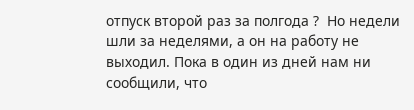отпуск второй раз за полгода ?  Но недели шли за неделями, а он на работу не выходил. Пока в один из дней нам ни сообщили, что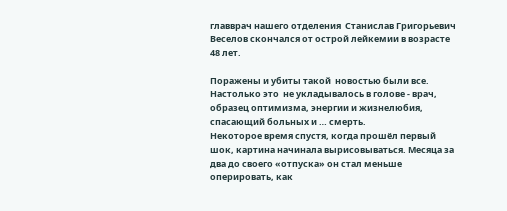главврач нашего отделения  Станислав Григорьевич Веселов скончался от острой лейкемии в возрасте 48 лет.

Поражены и убиты такой  новостью были все. Настолько это  не укладывалось в голове - врач,  образец оптимизма, энергии и жизнелюбия, спасающий больных и … смерть.
Некоторое время спустя, когда прошёл первый шок, картина начинала вырисовываться. Месяца за два до своего «отпуска» он стал меньше оперировать, как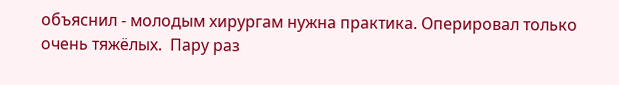объяснил - молодым хирургам нужна практика. Оперировал только очень тяжёлых.  Пару раз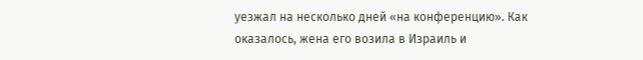уезжал на несколько дней «на конференцию». Как оказалось, жена его возила в Израиль и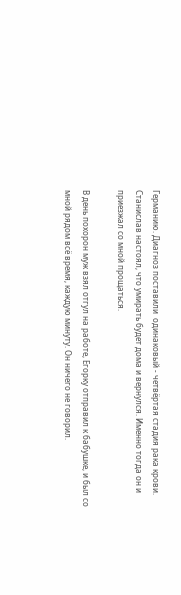Германию. Диагноз поставили  одинаковый - четвёртая стадия рака крови. Станислав настоял, что умирать будет дома и вернулся. Именно тогда он и приезжал со мной прощаться.

В день похорон муж взял отгул на работе, Егорку отправил к бабушке, и был со мной рядом всё время, каждую минуту. Он ничего не говорил.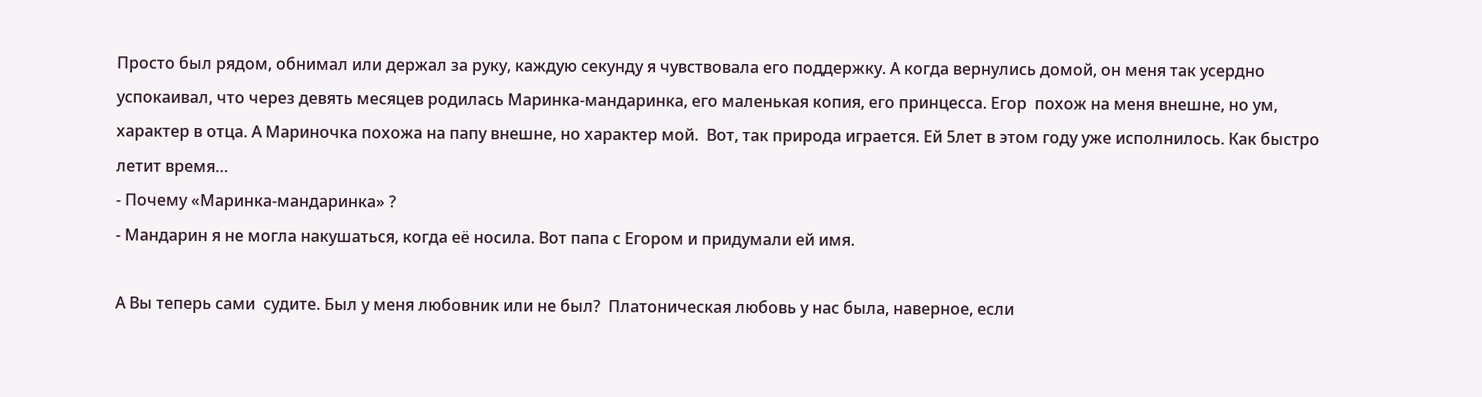Просто был рядом, обнимал или держал за руку, каждую секунду я чувствовала его поддержку. А когда вернулись домой, он меня так усердно успокаивал, что через девять месяцев родилась Маринка-мандаринка, его маленькая копия, его принцесса. Егор  похож на меня внешне, но ум, характер в отца. А Мариночка похожа на папу внешне, но характер мой.  Вот, так природа играется. Ей 5лет в этом году уже исполнилось. Как быстро летит время…
- Почему «Маринка-мандаринка» ?
- Мандарин я не могла накушаться, когда её носила. Вот папа с Егором и придумали ей имя.

А Вы теперь сами  судите. Был у меня любовник или не был?  Платоническая любовь у нас была, наверное, если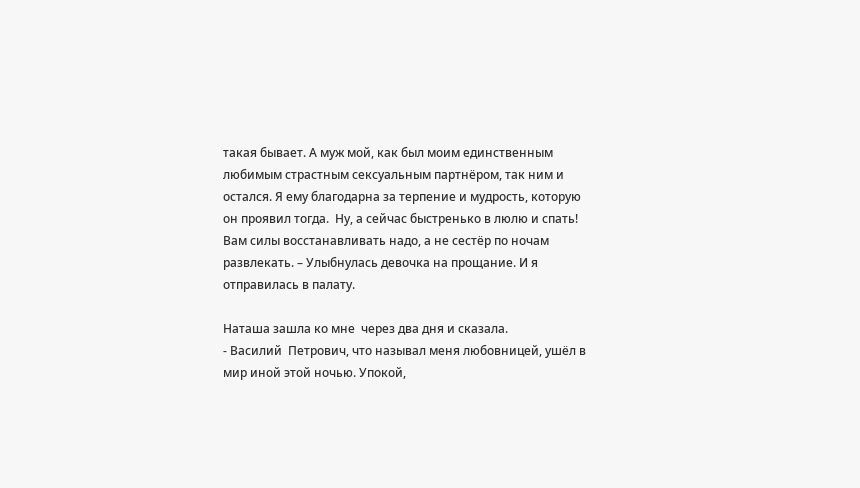такая бывает. А муж мой, как был моим единственным любимым страстным сексуальным партнёром, так ним и остался. Я ему благодарна за терпение и мудрость, которую он проявил тогда.  Ну, а сейчас быстренько в люлю и спать! Вам силы восстанавливать надо, а не сестёр по ночам развлекать. – Улыбнулась девочка на прощание. И я отправилась в палату.

Наташа зашла ко мне  через два дня и сказала.
- Василий  Петрович, что называл меня любовницей, ушёл в мир иной этой ночью. Упокой,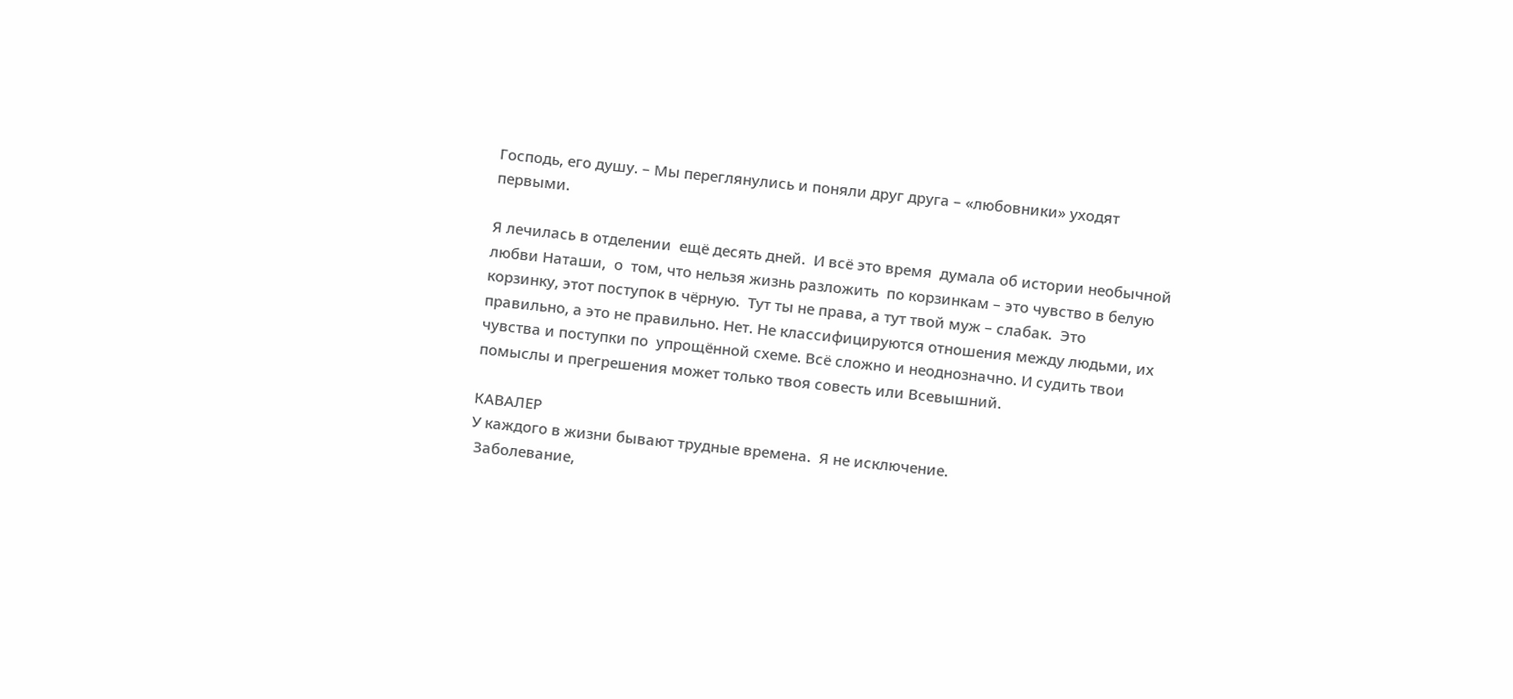Господь, его душу. – Мы переглянулись и поняли друг друга – «любовники» уходят первыми.

Я лечилась в отделении  ещё десять дней.  И всё это время  думала об истории необычной любви Наташи,  о  том, что нельзя жизнь разложить  по корзинкам – это чувство в белую корзинку, этот поступок в чёрную.  Тут ты не права, а тут твой муж – слабак.  Это правильно, а это не правильно. Нет. Не классифицируются отношения между людьми, их чувства и поступки по  упрощённой схеме. Всё сложно и неоднозначно. И судить твои помыслы и прегрешения может только твоя совесть или Всевышний.

КАВАЛЕР
У каждого в жизни бывают трудные времена.  Я не исключение.
 Заболевание,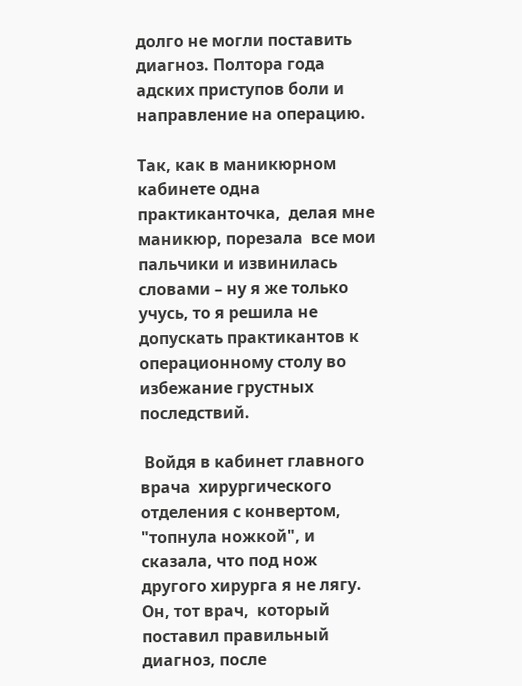долго не могли поставить диагноз. Полтора года адских приступов боли и направление на операцию.

Так, как в маникюрном кабинете одна практиканточка,  делая мне маникюр, порезала  все мои пальчики и извинилась словами – ну я же только учусь, то я решила не допускать практикантов к операционному столу во избежание грустных последствий.

 Войдя в кабинет главного врача  хирургического отделения с конвертом, "топнула ножкой", и сказала, что под нож другого хирурга я не лягу.  Он, тот врач,  который  поставил правильный диагноз, после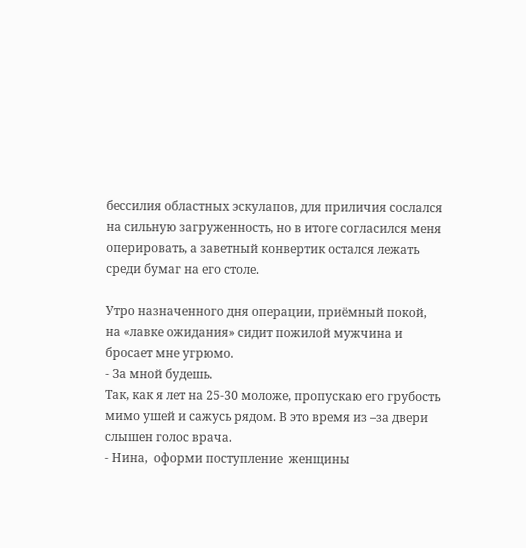бессилия областных эскулапов, для приличия сослался на сильную загруженность, но в итоге согласился меня оперировать, а заветный конвертик остался лежать среди бумаг на его столе.

Утро назначенного дня операции, приёмный покой,  на «лавке ожидания» сидит пожилой мужчина и бросает мне угрюмо.
- За мной будешь.
Так, как я лет на 25-30 моложе, пропускаю его грубость мимо ушей и сажусь рядом. В это время из –за двери слышен голос врача.
- Нина,  оформи поступление  женщины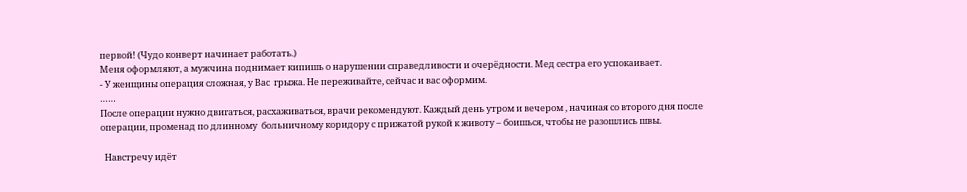первой! (Чудо конверт начинает работать.)
Меня оформляют, а мужчина поднимает кипишь о нарушении справедливости и очерёдности. Мед сестра его успокаивает.
- У женщины операция сложная, у Вас  грыжа. Не переживайте, сейчас и вас оформим.
……
После операции нужно двигаться, расхаживаться, врачи рекомендуют. Каждый день утром и вечером , начиная со второго дня после операции, променад по длинному  больничному коридору с прижатой рукой к животу – боишься, чтобы не разошлись швы.

  Навстречу идёт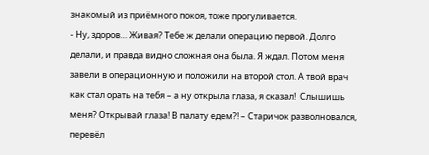знакомый из приёмного покоя, тоже прогуливается.
- Ну, здоров… Живая? Тебе ж делали операцию первой. Долго делали, и правда видно сложная она была. Я ждал. Потом меня завели в операционную и положили на второй стол. А твой врач как стал орать на тебя – а ну открыла глаза, я сказал!  Слышишь меня? Открывай глаза! В палату едем?! – Старичок разволновался, перевёл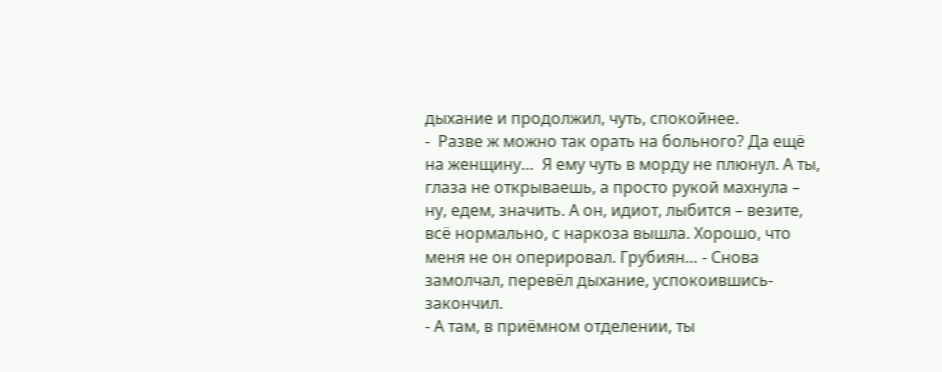дыхание и продолжил, чуть, спокойнее.
-  Разве ж можно так орать на больного? Да ещё на женщину…  Я ему чуть в морду не плюнул. А ты, глаза не открываешь, а просто рукой махнула – ну, едем, значить. А он, идиот, лыбится – везите, всё нормально, с наркоза вышла. Хорошо, что меня не он оперировал. Грубиян… - Снова замолчал, перевёл дыхание, успокоившись- закончил.
- А там, в приёмном отделении, ты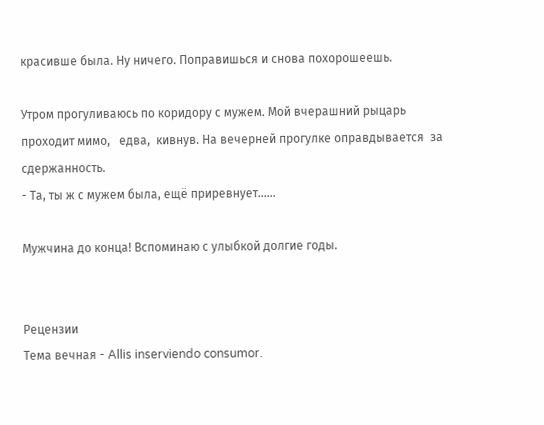красивше была. Ну ничего. Поправишься и снова похорошеешь.

Утром прогуливаюсь по коридору с мужем. Мой вчерашний рыцарь проходит мимо,   едва,  кивнув. На вечерней прогулке оправдывается  за сдержанность.
- Та, ты ж с мужем была, ещё приревнует……

Мужчина до конца! Вспоминаю с улыбкой долгие годы.


Рецензии
Тема вечная - Allis inserviendo consumor.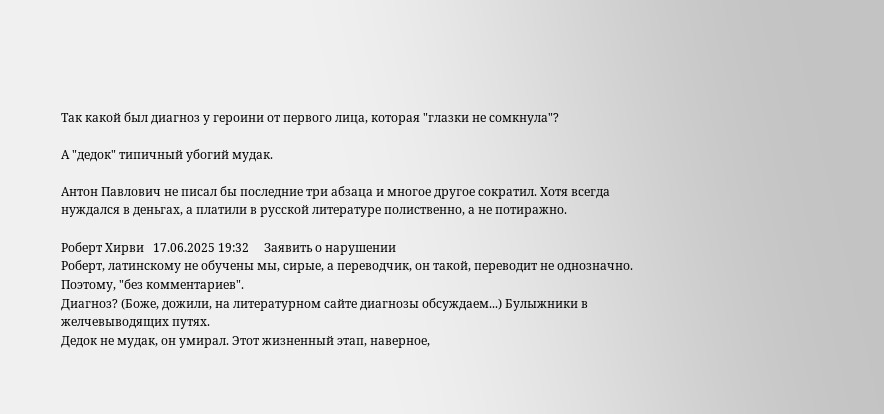Так какой был диагноз у героини от первого лица, которая "глазки не сомкнула"?

А "дедок" типичный убогий мудак.

Антон Павлович не писал бы последние три абзаца и многое другое сократил. Хотя всегда нуждался в деньгах, а платили в русской литературе полиственно, а не потиражно.

Роберт Хирви   17.06.2025 19:32     Заявить о нарушении
Роберт, латинскому не обучены мы, сирые, а переводчик, он такой, переводит не однозначно. Поэтому, "без комментариев".
Диагноз? (Боже, дожили, на литературном сайте диагнозы обсуждаем...) Булыжники в желчевыводящих путях.
Дедок не мудак, он умирал. Этот жизненный этап, наверное,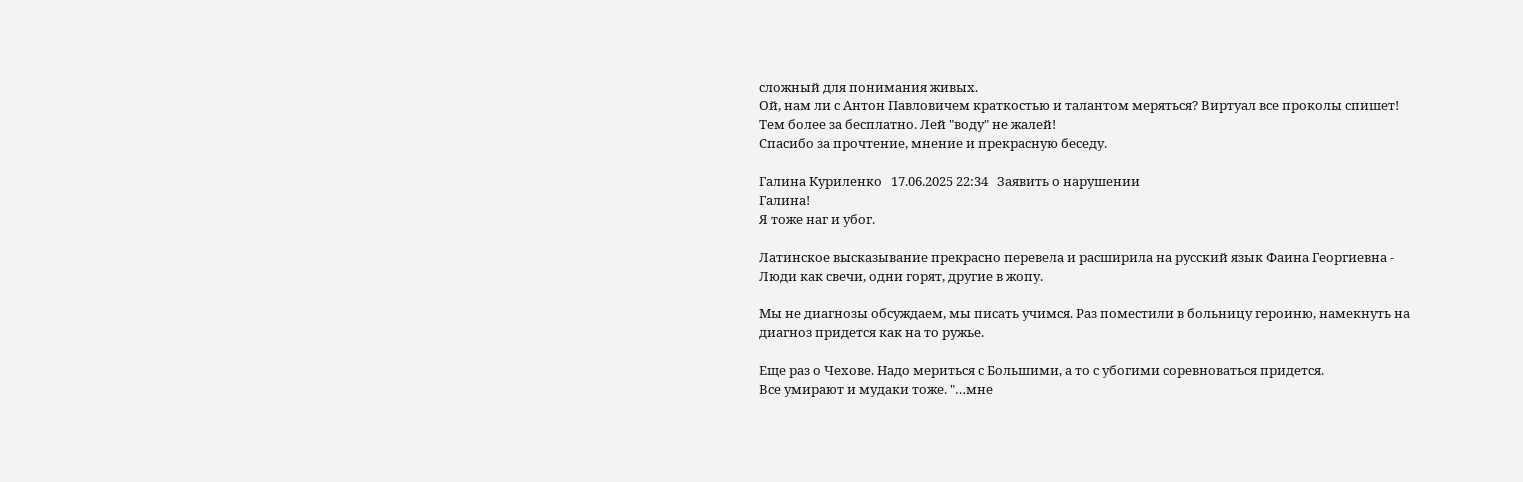сложный для понимания живых.
Ой, нам ли с Антон Павловичем краткостью и талантом меряться? Виртуал все проколы спишет! Тем более за бесплатно. Лей "воду" не жалей!
Спасибо за прочтение, мнение и прекрасную беседу.

Галина Куриленко   17.06.2025 22:34   Заявить о нарушении
Галина!
Я тоже наг и убог.

Латинское высказывание прекрасно перевела и расширила на русский язык Фаина Георгиевна - Люди как свечи, одни горят, другие в жопу.

Мы не диагнозы обсуждаем, мы писать учимся. Раз поместили в больницу героиню, намекнуть на диагноз придется как на то ружье.

Еще раз о Чехове. Надо мериться с Большими, а то с убогими соревноваться придется.
Все умирают и мудаки тоже. "…мне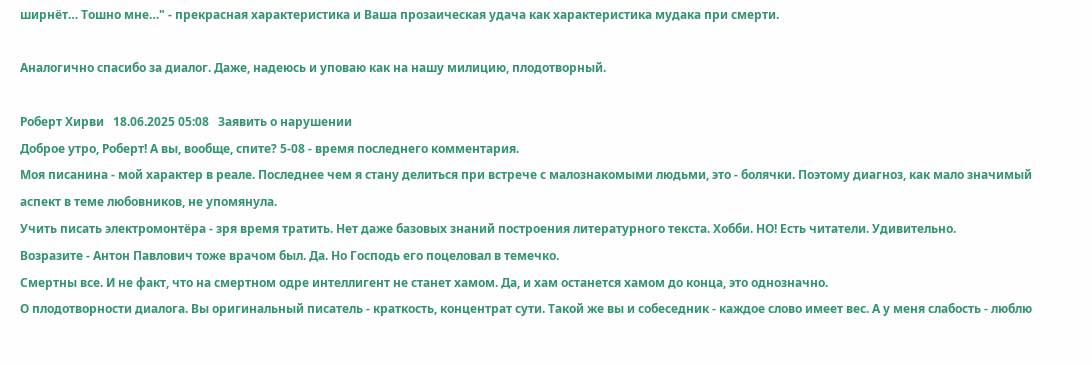ширнёт… Тошно мне…" - прекрасная характеристика и Ваша прозаическая удача как характеристика мудака при смерти.

Аналогично спасибо за диалог. Даже, надеюсь и уповаю как на нашу милицию, плодотворный.

Роберт Хирви   18.06.2025 05:08   Заявить о нарушении
Доброе утро, Роберт! А вы, вообще, спите? 5-08 - время последнего комментария.
Моя писанина - мой характер в реале. Последнее чем я стану делиться при встрече с малознакомыми людьми, это - болячки. Поэтому диагноз, как мало значимый аспект в теме любовников, не упомянула.
Учить писать электромонтёра - зря время тратить. Нет даже базовых знаний построения литературного текста. Хобби. НО! Есть читатели. Удивительно.
Возразите - Антон Павлович тоже врачом был. Да. Но Господь его поцеловал в темечко.
Смертны все. И не факт, что на смертном одре интеллигент не станет хамом. Да, и хам останется хамом до конца, это однозначно.
О плодотворности диалога. Вы оригинальный писатель - краткость, концентрат сути. Такой же вы и собеседник - каждое слово имеет вес. А у меня слабость - люблю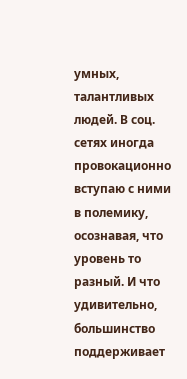умных, талантливых людей. В соц. сетях иногда провокационно вступаю с ними в полемику, осознавая, что уровень то разный. И что удивительно, большинство поддерживает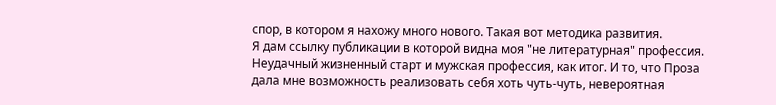спор, в котором я нахожу много нового. Такая вот методика развития.
Я дам ссылку публикации в которой видна моя "не литературная" профессия. Неудачный жизненный старт и мужская профессия, как итог. И то, что Проза дала мне возможность реализовать себя хоть чуть-чуть, невероятная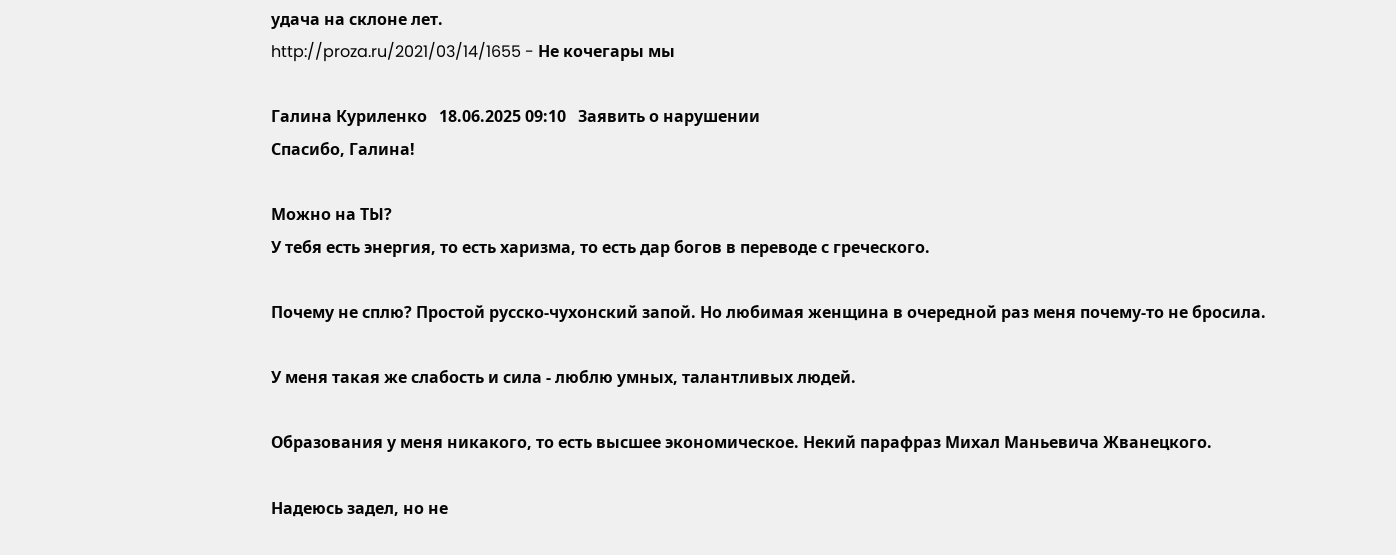удача на склоне лет.
http://proza.ru/2021/03/14/1655 - Не кочегары мы

Галина Куриленко   18.06.2025 09:10   Заявить о нарушении
Спасибо, Галина!

Можно на ТЫ?
У тебя есть энергия, то есть харизма, то есть дар богов в переводе с греческого.

Почему не сплю? Простой русско-чухонский запой. Но любимая женщина в очередной раз меня почему-то не бросила.

У меня такая же слабость и сила - люблю умных, талантливых людей.

Образования у меня никакого, то есть высшее экономическое. Некий парафраз Михал Маньевича Жванецкого.

Надеюсь задел, но не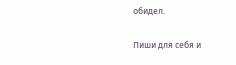обидел.

Пиши для себя и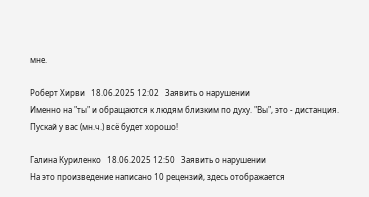мне.

Роберт Хирви   18.06.2025 12:02   Заявить о нарушении
Именно на "ты" и обращаются к людям близким по духу. "Вы", это - дистанция.
Пускай у вас (мн.ч.) всё будет хорошо!

Галина Куриленко   18.06.2025 12:50   Заявить о нарушении
На это произведение написано 10 рецензий, здесь отображается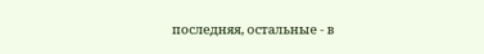последняя, остальные - в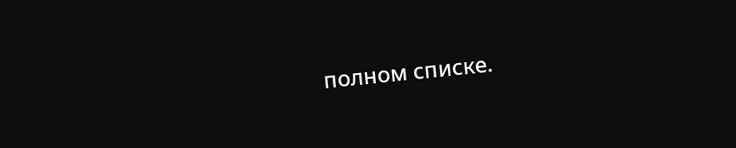полном списке.